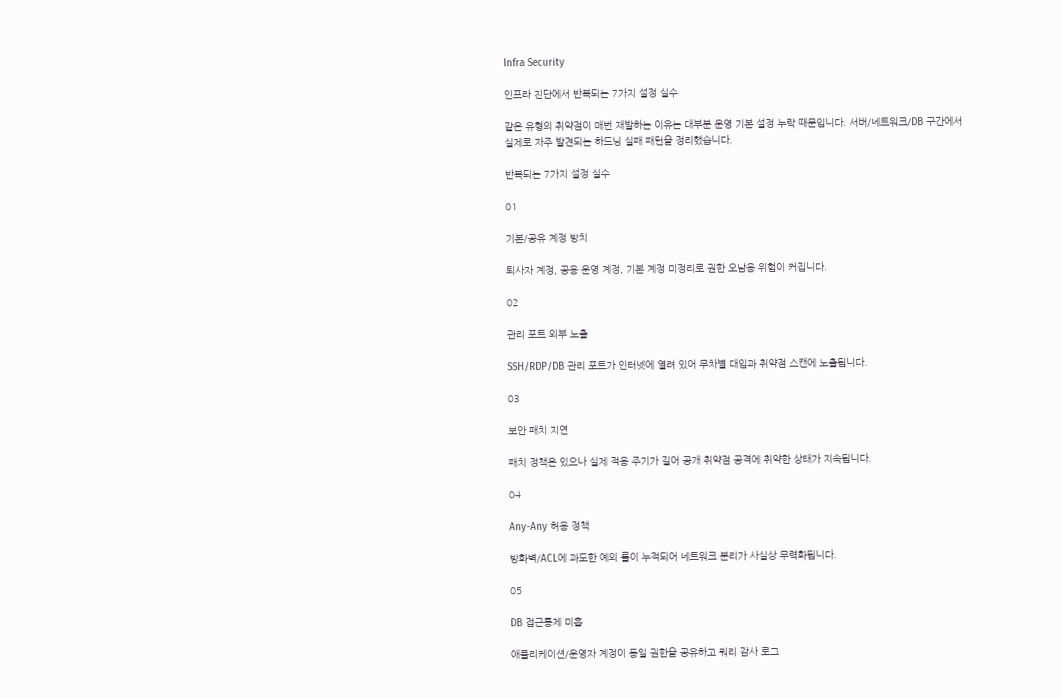Infra Security

인프라 진단에서 반복되는 7가지 설정 실수

같은 유형의 취약점이 매번 재발하는 이유는 대부분 운영 기본 설정 누락 때문입니다. 서버/네트워크/DB 구간에서 실제로 자주 발견되는 하드닝 실패 패턴을 정리했습니다.

반복되는 7가지 설정 실수

01

기본/공유 계정 방치

퇴사자 계정, 공용 운영 계정, 기본 계정 미정리로 권한 오남용 위험이 커집니다.

02

관리 포트 외부 노출

SSH/RDP/DB 관리 포트가 인터넷에 열려 있어 무차별 대입과 취약점 스캔에 노출됩니다.

03

보안 패치 지연

패치 정책은 있으나 실제 적용 주기가 길어 공개 취약점 공격에 취약한 상태가 지속됩니다.

04

Any-Any 허용 정책

방화벽/ACL에 과도한 예외 룰이 누적되어 네트워크 분리가 사실상 무력화됩니다.

05

DB 접근통제 미흡

애플리케이션/운영자 계정이 동일 권한을 공유하고 쿼리 감사 로그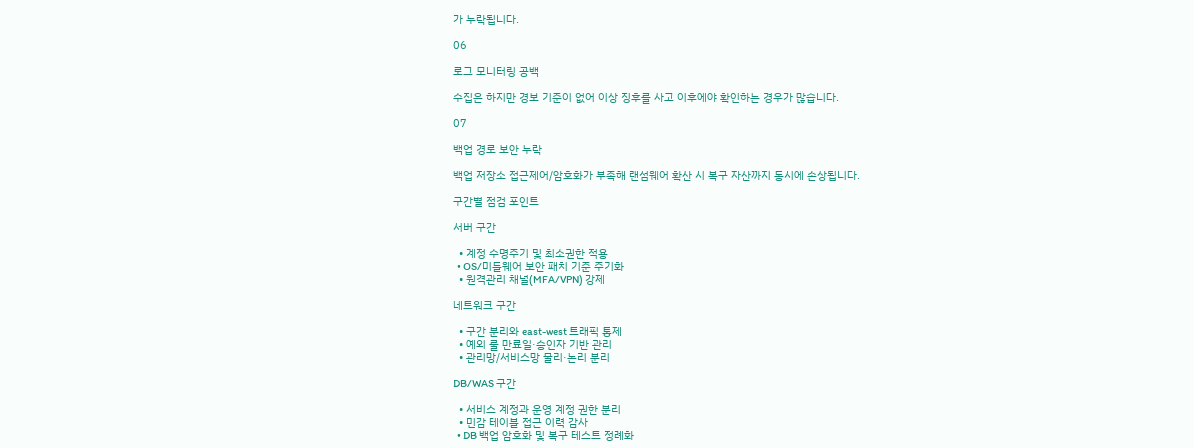가 누락됩니다.

06

로그 모니터링 공백

수집은 하지만 경보 기준이 없어 이상 징후를 사고 이후에야 확인하는 경우가 많습니다.

07

백업 경로 보안 누락

백업 저장소 접근제어/암호화가 부족해 랜섬웨어 확산 시 복구 자산까지 동시에 손상됩니다.

구간별 점검 포인트

서버 구간

  • 계정 수명주기 및 최소권한 적용
  • OS/미들웨어 보안 패치 기준 주기화
  • 원격관리 채널(MFA/VPN) 강제

네트워크 구간

  • 구간 분리와 east-west 트래픽 통제
  • 예외 룰 만료일·승인자 기반 관리
  • 관리망/서비스망 물리·논리 분리

DB/WAS 구간

  • 서비스 계정과 운영 계정 권한 분리
  • 민감 테이블 접근 이력 감사
  • DB 백업 암호화 및 복구 테스트 정례화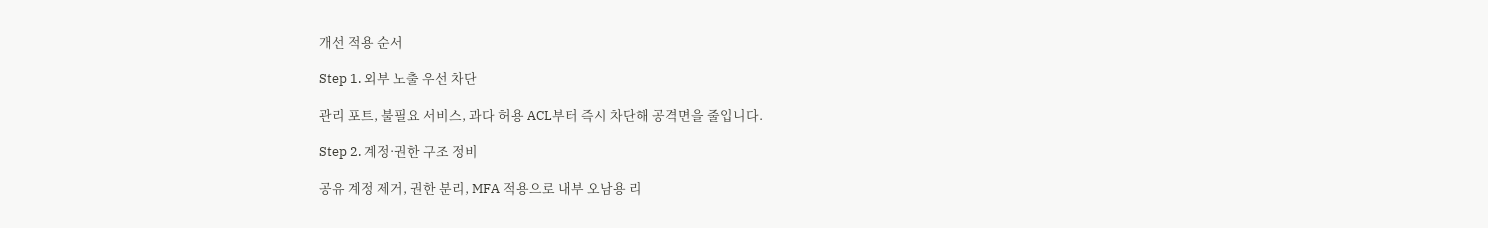개선 적용 순서

Step 1. 외부 노출 우선 차단

관리 포트, 불필요 서비스, 과다 허용 ACL부터 즉시 차단해 공격면을 줄입니다.

Step 2. 계정·권한 구조 정비

공유 계정 제거, 권한 분리, MFA 적용으로 내부 오남용 리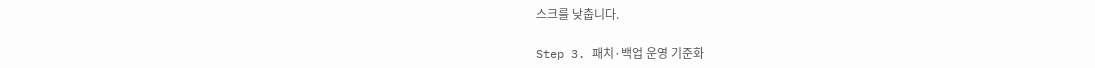스크를 낮춥니다.

Step 3. 패치·백업 운영 기준화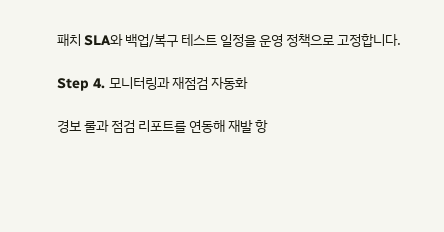패치 SLA와 백업/복구 테스트 일정을 운영 정책으로 고정합니다.

Step 4. 모니터링과 재점검 자동화

경보 룰과 점검 리포트를 연동해 재발 항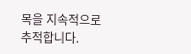목을 지속적으로 추적합니다.